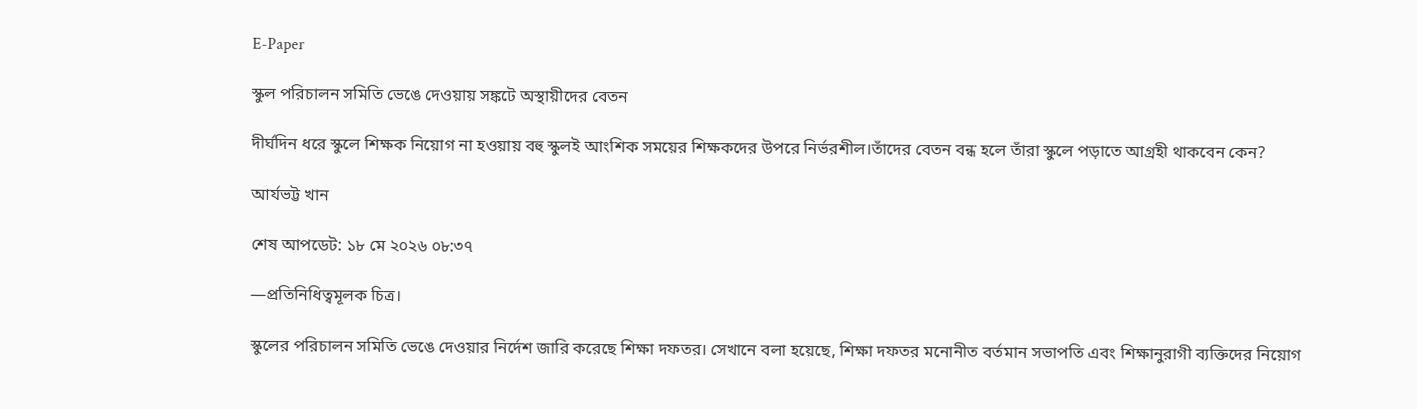E-Paper

স্কুল পরিচালন সমিতি ভেঙে দেওয়ায় সঙ্কটে অস্থায়ীদের বেতন

দীর্ঘদিন ধরে স্কুলে শিক্ষক নিয়োগ না হওয়ায় বহু স্কুলই আংশিক সময়ের শিক্ষকদের উপরে নির্ভরশীল।তাঁদের বেতন বন্ধ হলে তাঁরা স্কুলে পড়াতে আগ্রহী থাকবেন কেন?

আর্যভট্ট খান

শেষ আপডেট: ১৮ মে ২০২৬ ০৮:৩৭

—প্রতিনিধিত্বমূলক চিত্র।

স্কুলের পরিচালন সমিতি ভেঙে দেওয়ার নির্দেশ জারি করেছে শিক্ষা দফতর। সেখানে বলা হয়েছে, শিক্ষা দফতর মনোনীত বর্তমান সভাপতি এবং শিক্ষানুরাগী ব্যক্তিদের নিয়োগ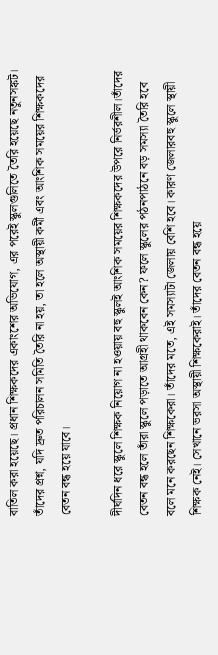বাতিল করা হয়েছে। প্রধান শিক্ষকদের একাংশের অভিযোগ, এর পরেই স্কুলগুলিতে তৈরি হয়েছে নতুনসঙ্কট। তাঁদের প্রশ্ন, যদি দ্রুত পরিচালন সমিতি তৈরি না হয়, তা হলে অস্থায়ী কর্মী এবং আংশিক সময়ের শিক্ষকদের বেতন বন্ধ হয়ে যাবে।

দীর্ঘদিন ধরে স্কুলে শিক্ষক নিয়োগ না হওয়ায় বহু স্কুলই আংশিক সময়ের শিক্ষকদের উপরে নির্ভরশীল।তাঁদের বেতন বন্ধ হলে তাঁরা স্কুলে পড়াতে আগ্রহী থাকবেন কেন? ফলে স্কুলের পঠনপাঠনে বড় সমস্যা তৈরি হবে বলে মনে করছেন শিক্ষকেরা। তাঁদের মতে, এই সমস্যাটা জেলায় বেশি হবে। কারণ জেলারবহু স্কুলে স্থায়ী শিক্ষক নেই। সেখানে ভরসা অস্থায়ী শিক্ষকেরাই। তাঁদের বেতন বন্ধ হয়ে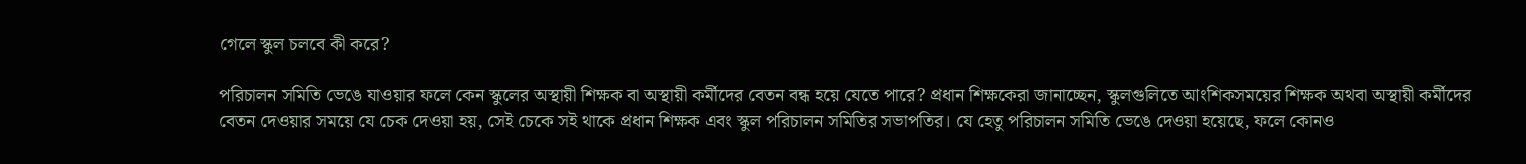গেলে স্কুল চলবে কী করে?

পরিচালন সমিতি ভেঙে যাওয়ার ফলে কেন স্কুলের অস্থায়ী শিক্ষক বা অস্থায়ী কর্মীদের বেতন বন্ধ হয়ে যেতে পারে? প্রধান শিক্ষকেরা জানাচ্ছেন, স্কুলগুলিতে আংশিকসময়ের শিক্ষক অথবা অস্থায়ী কর্মীদের বেতন দেওয়ার সময়ে যে চেক দেওয়া হয়, সেই চেকে সই থাকে প্রধান শিক্ষক এবং স্কুল পরিচালন সমিতির সভাপতির। যে হেতু পরিচালন সমিতি ভেঙে দেওয়া হয়েছে, ফলে কোনও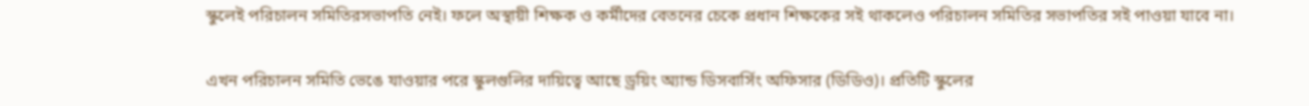স্কুলেই পরিচালন সমিতিরসভাপতি নেই। ফলে অস্থায়ী শিক্ষক ও কর্মীদের বেতনের চেকে প্রধান শিক্ষকের সই থাকলেও পরিচালন সমিতির সভাপতির সই পাওয়া যাবে না।

এখন পরিচালন সমিতি ভেঙে যাওয়ার পরে স্কুলগুলির দায়িত্বে আছে ড্রয়িং অ্যান্ড ডিসবার্সিং অফিসার (ডিডিও)। প্রতিটি স্কুলের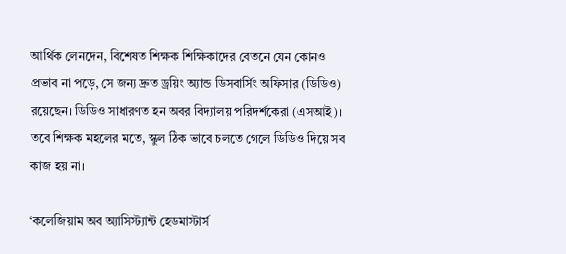আর্থিক লেনদেন, বিশেষত শিক্ষক শিক্ষিকাদের বেতনে যেন কোনও প্রভাব না পড়ে, সে জন্য দ্রুত ড্রয়িং অ্যান্ড ডিসবার্সিং অফিসার (ডিডিও) রয়েছেন। ডিডিও সাধারণত হন অবর বিদ্যালয় পরিদর্শকেরা (এসআই)। তবে শিক্ষক মহলের মতে, স্কুল ঠিক ভাবে চলতে গেলে ডিডিও দিয়ে সব কাজ হয় না।

‘কলেজিয়াম অব অ্যাসিস্ট্যান্ট হেডমাস্টার্স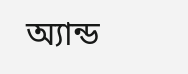অ্যান্ড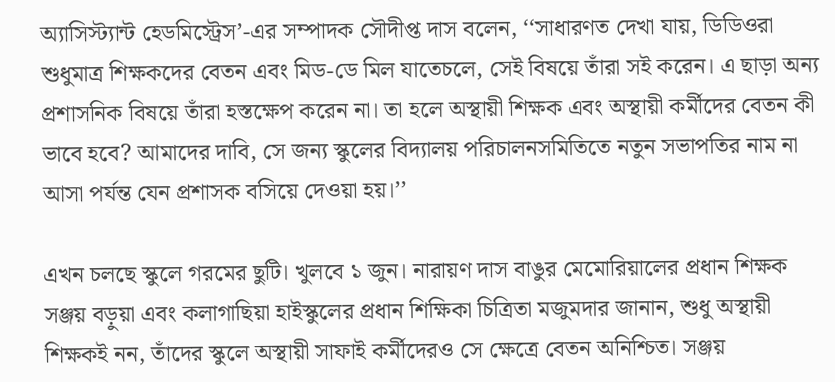অ্যাসিস্ট্যান্ট হেডমিস্ট্রেস’-এর সম্পাদক সৌদীপ্ত দাস বলেন, ‘‘সাধারণত দেখা যায়, ডিডিওরা শুধুমাত্র শিক্ষকদের বেতন এবং মিড-ডে মিল যাতেচলে, সেই বিষয়ে তাঁরা সই করেন। এ ছাড়া অন্য প্রশাসনিক বিষয়ে তাঁরা হস্তক্ষেপ করেন না। তা হলে অস্থায়ী শিক্ষক এবং অস্থায়ী কর্মীদের বেতন কী ভাবে হবে? আমাদের দাবি, সে জন্য স্কুলের বিদ্যালয় পরিচালনসমিতিতে নতুন সভাপতির নাম না আসা পর্যন্ত যেন প্রশাসক বসিয়ে দেওয়া হয়।’’

এখন চলছে স্কুলে গরমের ছুটি। খুলবে ১ জুন। নারায়ণ দাস বাঙুর মেমোরিয়ালের প্রধান শিক্ষক সঞ্জয় বড়ুয়া এবং কলাগাছিয়া হাইস্কুলের প্রধান শিক্ষিকা চিত্রিতা মজুমদার জানান, শুধু অস্থায়ী শিক্ষকই নন, তাঁদের স্কুলে অস্থায়ী সাফাই কর্মীদেরও সে ক্ষেত্রে বেতন অনিশ্চিত। সঞ্জয়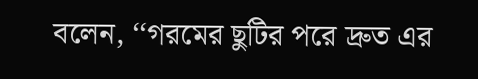বলেন, ‘‘গরমের ছুটির পরে দ্রুত এর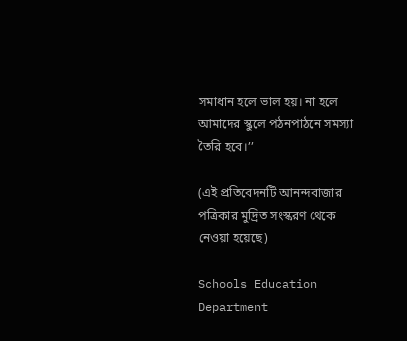সমাধান হলে ভাল হয়। না হলে আমাদের স্কুলে পঠনপাঠনে সমস্যা তৈরি হবে।’’

(এই প্রতিবেদনটি আনন্দবাজার পত্রিকার মুদ্রিত সংস্করণ থেকে নেওয়া হয়েছে)

Schools Education Department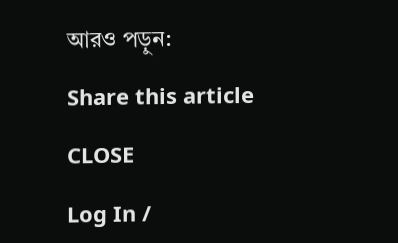আরও পড়ুন:

Share this article

CLOSE

Log In /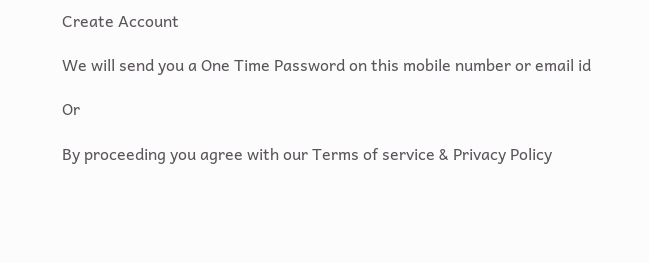Create Account

We will send you a One Time Password on this mobile number or email id

Or

By proceeding you agree with our Terms of service & Privacy Policy